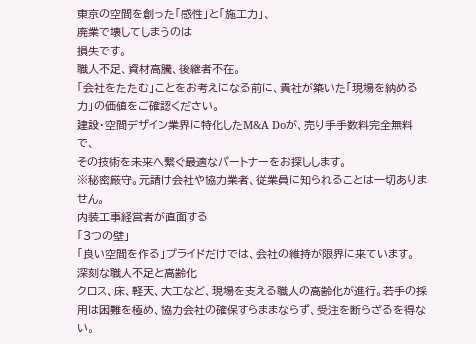東京の空間を創った「感性」と「施工力」、
廃業で壊してしまうのは
損失です。
職人不足、資材高騰、後継者不在。
「会社をたたむ」ことをお考えになる前に、貴社が築いた「現場を納める力」の価値をご確認ください。
建設・空間デザイン業界に特化したM&A Doが、売り手手数料完全無料で、
その技術を未来へ繋ぐ最適なパートナーをお探しします。
※秘密厳守。元請け会社や協力業者、従業員に知られることは一切ありません。
内装工事経営者が直面する
「3つの壁」
「良い空間を作る」プライドだけでは、会社の維持が限界に来ています。
深刻な職人不足と高齢化
クロス、床、軽天、大工など、現場を支える職人の高齢化が進行。若手の採用は困難を極め、協力会社の確保すらままならず、受注を断らざるを得ない。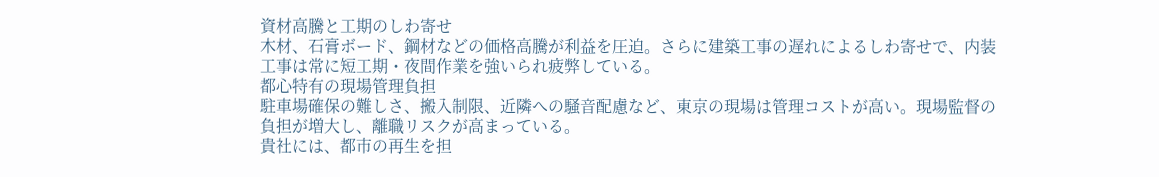資材高騰と工期のしわ寄せ
木材、石膏ボード、鋼材などの価格高騰が利益を圧迫。さらに建築工事の遅れによるしわ寄せで、内装工事は常に短工期・夜間作業を強いられ疲弊している。
都心特有の現場管理負担
駐車場確保の難しさ、搬入制限、近隣への騒音配慮など、東京の現場は管理コストが高い。現場監督の負担が増大し、離職リスクが高まっている。
貴社には、都市の再生を担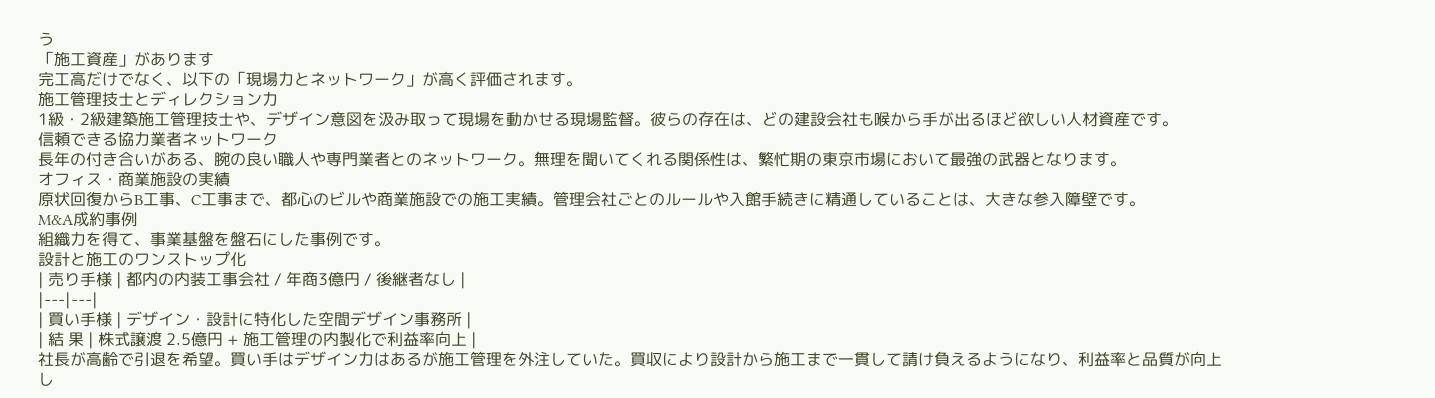う
「施工資産」があります
完工高だけでなく、以下の「現場力とネットワーク」が高く評価されます。
施工管理技士とディレクション力
1級・2級建築施工管理技士や、デザイン意図を汲み取って現場を動かせる現場監督。彼らの存在は、どの建設会社も喉から手が出るほど欲しい人材資産です。
信頼できる協力業者ネットワーク
長年の付き合いがある、腕の良い職人や専門業者とのネットワーク。無理を聞いてくれる関係性は、繁忙期の東京市場において最強の武器となります。
オフィス・商業施設の実績
原状回復からB工事、C工事まで、都心のビルや商業施設での施工実績。管理会社ごとのルールや入館手続きに精通していることは、大きな参入障壁です。
M&A成約事例
組織力を得て、事業基盤を盤石にした事例です。
設計と施工のワンストップ化
| 売り手様 | 都内の内装工事会社 / 年商3億円 / 後継者なし |
|---|---|
| 買い手様 | デザイン・設計に特化した空間デザイン事務所 |
| 結 果 | 株式譲渡 2.5億円 + 施工管理の内製化で利益率向上 |
社長が高齢で引退を希望。買い手はデザイン力はあるが施工管理を外注していた。買収により設計から施工まで一貫して請け負えるようになり、利益率と品質が向上し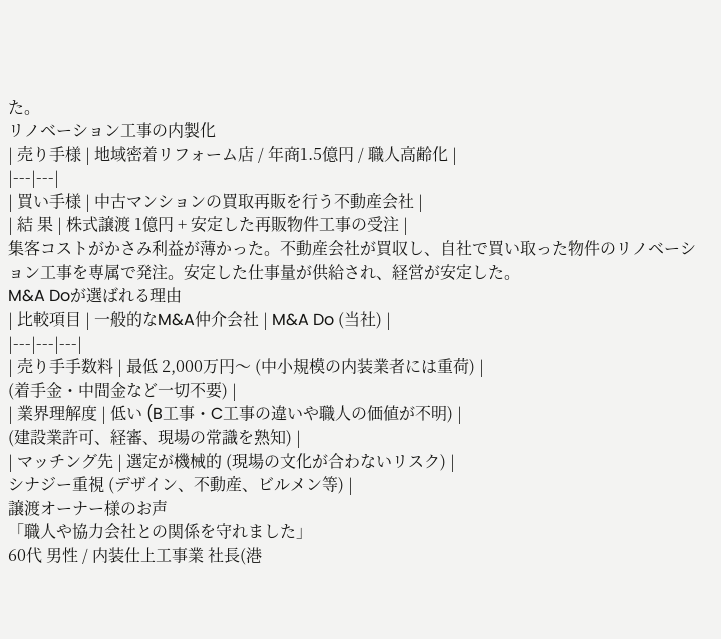た。
リノベーション工事の内製化
| 売り手様 | 地域密着リフォーム店 / 年商1.5億円 / 職人高齢化 |
|---|---|
| 買い手様 | 中古マンションの買取再販を行う不動産会社 |
| 結 果 | 株式譲渡 1億円 + 安定した再販物件工事の受注 |
集客コストがかさみ利益が薄かった。不動産会社が買収し、自社で買い取った物件のリノベーション工事を専属で発注。安定した仕事量が供給され、経営が安定した。
M&A Doが選ばれる理由
| 比較項目 | 一般的なM&A仲介会社 | M&A Do (当社) |
|---|---|---|
| 売り手手数料 | 最低 2,000万円〜 (中小規模の内装業者には重荷) |
(着手金・中間金など一切不要) |
| 業界理解度 | 低い (B工事・C工事の違いや職人の価値が不明) |
(建設業許可、経審、現場の常識を熟知) |
| マッチング先 | 選定が機械的 (現場の文化が合わないリスク) |
シナジー重視 (デザイン、不動産、ビルメン等) |
譲渡オーナー様のお声
「職人や協力会社との関係を守れました」
60代 男性 / 内装仕上工事業 社長(港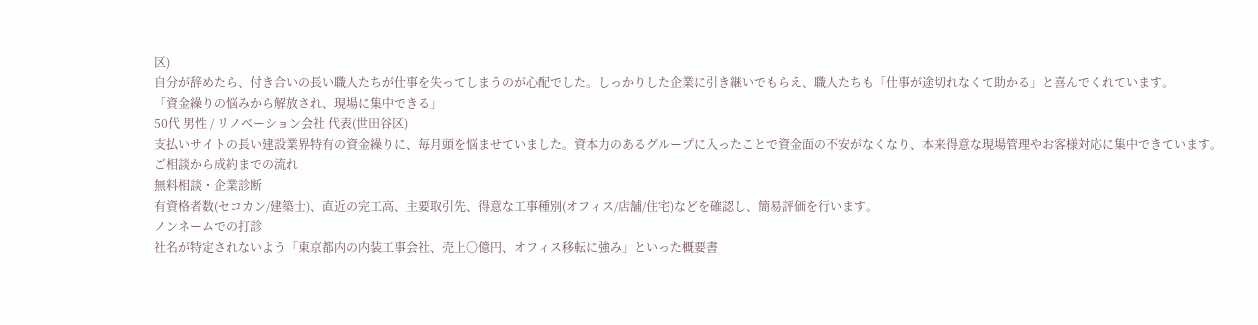区)
自分が辞めたら、付き合いの長い職人たちが仕事を失ってしまうのが心配でした。しっかりした企業に引き継いでもらえ、職人たちも「仕事が途切れなくて助かる」と喜んでくれています。
「資金繰りの悩みから解放され、現場に集中できる」
50代 男性 / リノベーション会社 代表(世田谷区)
支払いサイトの長い建設業界特有の資金繰りに、毎月頭を悩ませていました。資本力のあるグループに入ったことで資金面の不安がなくなり、本来得意な現場管理やお客様対応に集中できています。
ご相談から成約までの流れ
無料相談・企業診断
有資格者数(セコカン/建築士)、直近の完工高、主要取引先、得意な工事種別(オフィス/店舗/住宅)などを確認し、簡易評価を行います。
ノンネームでの打診
社名が特定されないよう「東京都内の内装工事会社、売上〇億円、オフィス移転に強み」といった概要書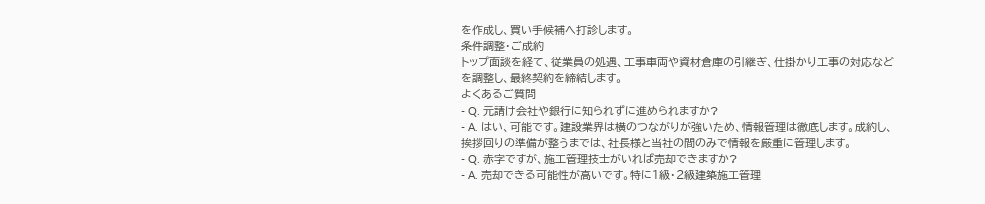を作成し、買い手候補へ打診します。
条件調整・ご成約
トップ面談を経て、従業員の処遇、工事車両や資材倉庫の引継ぎ、仕掛かり工事の対応などを調整し、最終契約を締結します。
よくあるご質問
- Q. 元請け会社や銀行に知られずに進められますか?
- A. はい、可能です。建設業界は横のつながりが強いため、情報管理は徹底します。成約し、挨拶回りの準備が整うまでは、社長様と当社の間のみで情報を厳重に管理します。
- Q. 赤字ですが、施工管理技士がいれば売却できますか?
- A. 売却できる可能性が高いです。特に1級・2級建築施工管理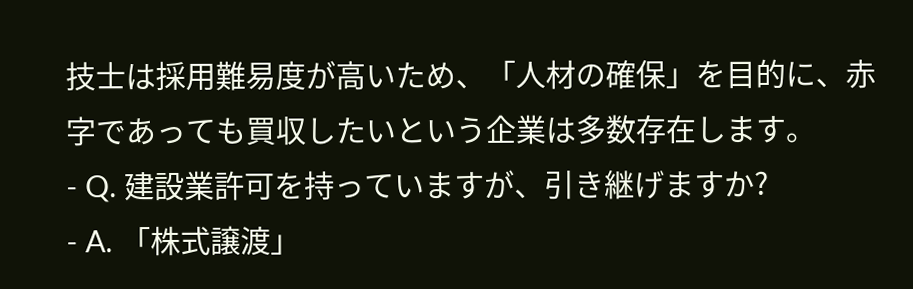技士は採用難易度が高いため、「人材の確保」を目的に、赤字であっても買収したいという企業は多数存在します。
- Q. 建設業許可を持っていますが、引き継げますか?
- A. 「株式譲渡」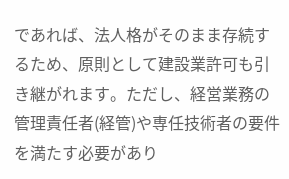であれば、法人格がそのまま存続するため、原則として建設業許可も引き継がれます。ただし、経営業務の管理責任者(経管)や専任技術者の要件を満たす必要があり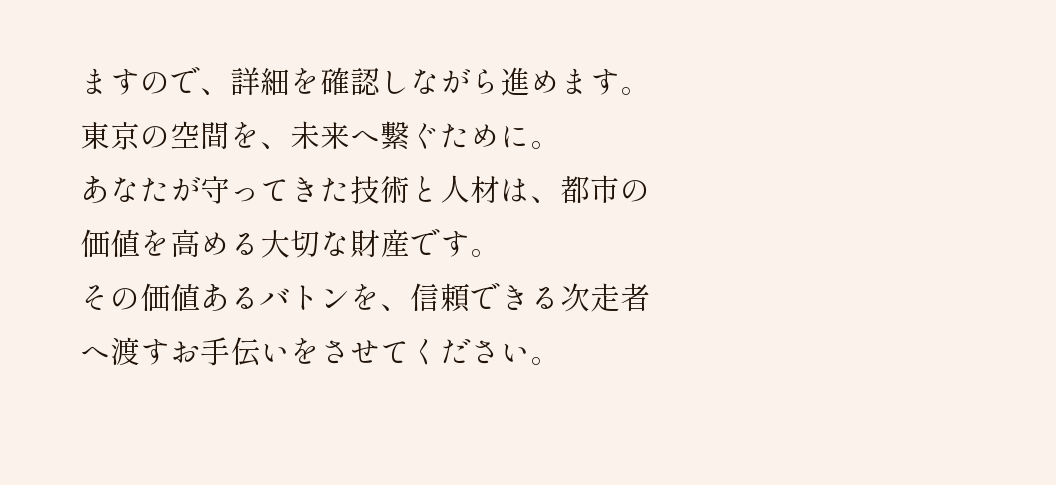ますので、詳細を確認しながら進めます。
東京の空間を、未来へ繋ぐために。
あなたが守ってきた技術と人材は、都市の価値を高める大切な財産です。
その価値あるバトンを、信頼できる次走者へ渡すお手伝いをさせてください。